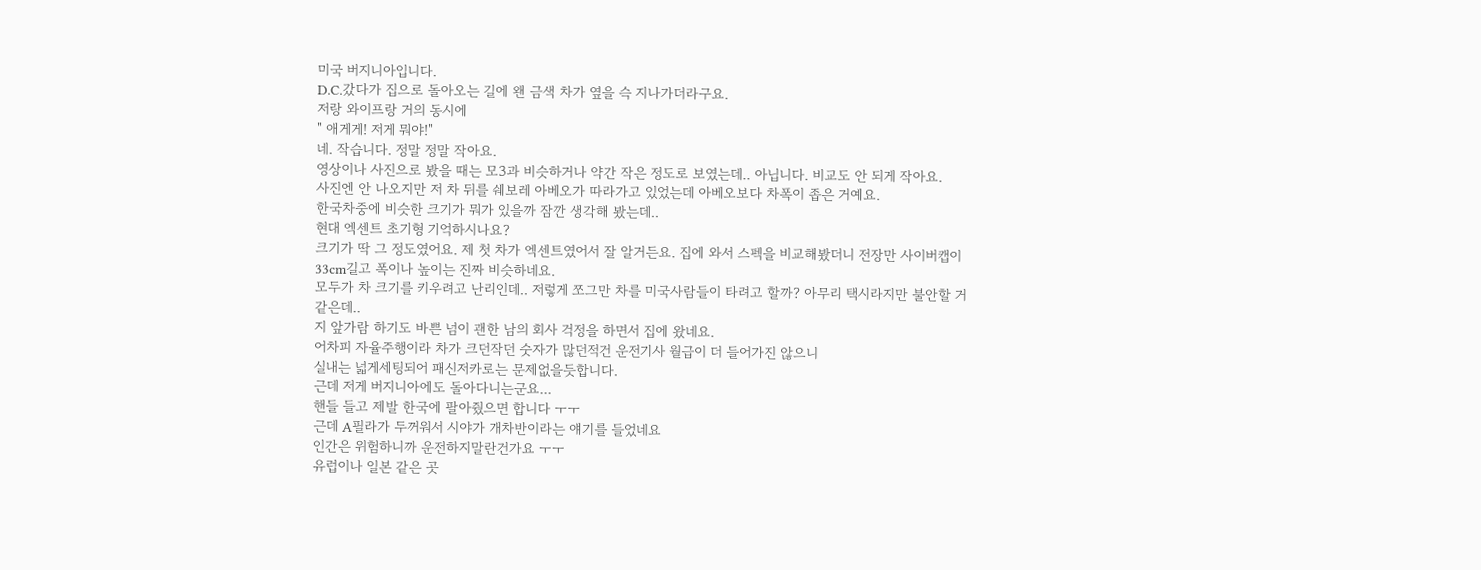미국 버지니아입니다.
D.C.갔다가 집으로 돌아오는 길에 왠 금색 차가 옆을 슥 지나가더라구요.
저랑 와이프랑 거의 동시에
" 애게게! 저게 뭐야!"
네. 작습니다. 정말 정말 작아요.
영상이나 사진으로 봤을 때는 모3과 비슷하거나 약간 작은 정도로 보였는데.. 아닙니다. 비교도 안 되게 작아요.
사진엔 안 나오지만 저 차 뒤를 쉐보레 아베오가 따라가고 있었는데 아베오보다 차폭이 좁은 거예요.
한국차중에 비슷한 크기가 뭐가 있을까 잠깐 생각해 봤는데..
현대 엑센트 초기형 기억하시나요?
크기가 딱 그 정도였어요. 제 첫 차가 엑센트였어서 잘 알거든요. 집에 와서 스펙을 비교해봤더니 전장만 사이버캡이 33cm길고 폭이나 높이는 진짜 비슷하네요.
모두가 차 크기를 키우려고 난리인데.. 저렇게 쪼그만 차를 미국사람들이 타려고 할까? 아무리 택시라지만 불안할 거 같은데..
지 앞가람 하기도 바쁜 넘이 괜한 남의 회사 걱정을 하면서 집에 왔네요.
어차피 자율주행이라 차가 크던작던 숫자가 많던적건 운전기사 월급이 더 들어가진 않으니
실내는 넓게세팅되어 패신저카로는 문제없을듯합니다.
근데 저게 버지니아에도 돌아다니는군요...
핸들 들고 제발 한국에 팔아줬으면 합니다 ㅜㅜ
근데 A필라가 두꺼워서 시야가 개차반이라는 얘기를 들었네요
인간은 위험하니까 운전하지말란건가요 ㅜㅜ
유럽이나 일본 같은 곳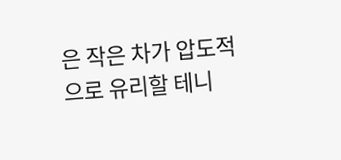은 작은 차가 압도적으로 유리할 테니